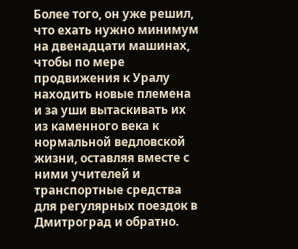Более того, он уже решил, что ехать нужно минимум на двенадцати машинах, чтобы по мере продвижения к Уралу находить новые племена и за уши вытаскивать их из каменного века к нормальной ведловской жизни, оставляя вместе с ними учителей и транспортные средства для регулярных поездок в Дмитроград и обратно.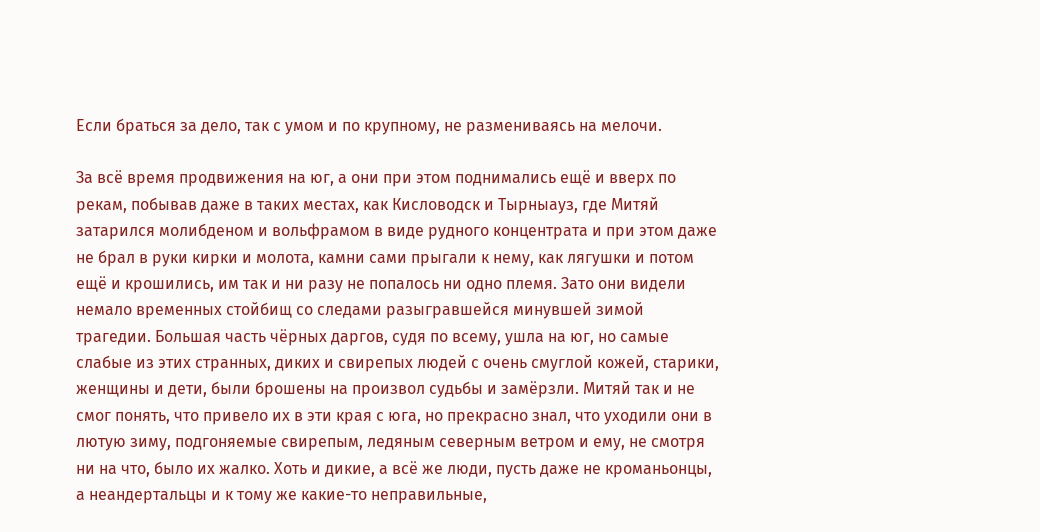Если браться за дело, так с умом и по крупному, не размениваясь на мелочи.

За всё время продвижения на юг, а они при этом поднимались ещё и вверх по рекам, побывав даже в таких местах, как Кисловодск и Тырныауз, где Митяй затарился молибденом и вольфрамом в виде рудного концентрата и при этом даже не брал в руки кирки и молота, камни сами прыгали к нему, как лягушки и потом ещё и крошились, им так и ни разу не попалось ни одно племя. Зато они видели немало временных стойбищ со следами разыгравшейся минувшей зимой трагедии. Большая часть чёрных даргов, судя по всему, ушла на юг, но самые слабые из этих странных, диких и свирепых людей с очень смуглой кожей, старики, женщины и дети, были брошены на произвол судьбы и замёрзли. Митяй так и не смог понять, что привело их в эти края с юга, но прекрасно знал, что уходили они в лютую зиму, подгоняемые свирепым, ледяным северным ветром и ему, не смотря ни на что, было их жалко. Хоть и дикие, а всё же люди, пусть даже не кроманьонцы, а неандертальцы и к тому же какие-то неправильные,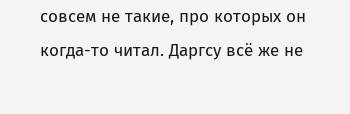совсем не такие, про которых он когда-то читал. Даргсу всё же не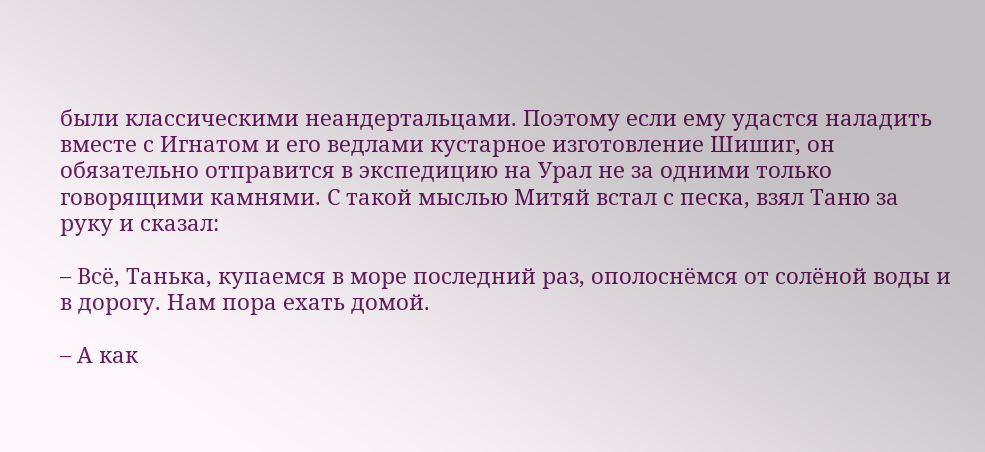были классическими неандертальцами. Поэтому если ему удастся наладить вместе с Игнатом и его ведлами кустарное изготовление Шишиг, он обязательно отправится в экспедицию на Урал не за одними только говорящими камнями. С такой мыслью Митяй встал с песка, взял Таню за руку и сказал:

– Всё, Танька, купаемся в море последний раз, ополоснёмся от солёной воды и в дорогу. Нам пора ехать домой.

– А как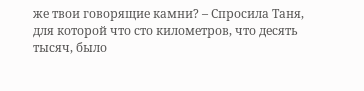же твои говорящие камни? – Спросила Таня, для которой что сто километров, что десять тысяч, было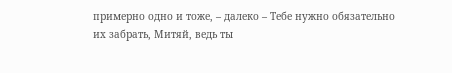примерно одно и тоже, – далеко – Тебе нужно обязательно их забрать, Митяй, ведь ты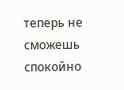теперь не сможешь спокойно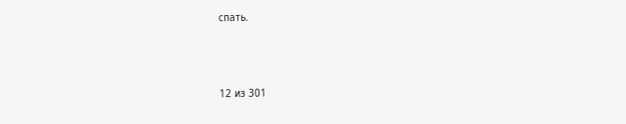спать.



12 из 301